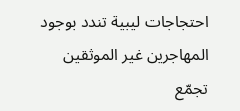احتجاجات ليبية تندد بوجود المهاجرين غير الموثقين
تجمّع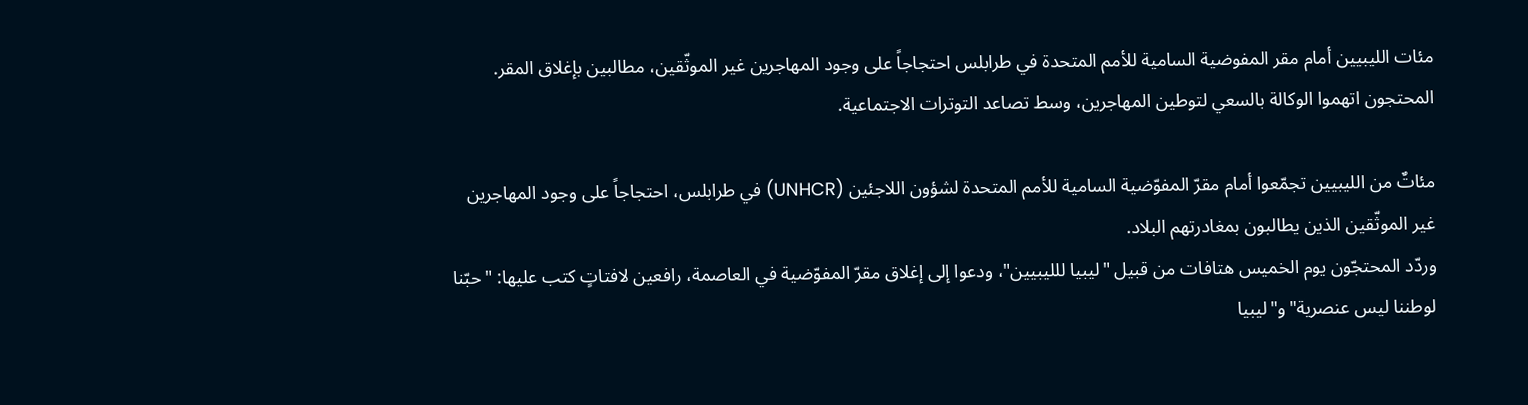مئات الليبيين أمام مقر المفوضية السامية للأمم المتحدة في طرابلس احتجاجاً على وجود المهاجرين غير الموثّقين، مطالبين بإغلاق المقر. المحتجون اتهموا الوكالة بالسعي لتوطين المهاجرين، وسط تصاعد التوترات الاجتماعية.

مئاتٌ من الليبيين تجمّعوا أمام مقرّ المفوّضية السامية للأمم المتحدة لشؤون اللاجئين (UNHCR) في طرابلس، احتجاجاً على وجود المهاجرين غير الموثّقين الذين يطالبون بمغادرتهم البلاد.
وردّد المحتجّون يوم الخميس هتافات من قبيل "ليبيا للليبيين"، ودعوا إلى إغلاق مقرّ المفوّضية في العاصمة، رافعين لافتاتٍ كتب عليها: "حبّنا لوطننا ليس عنصرية" و"ليبيا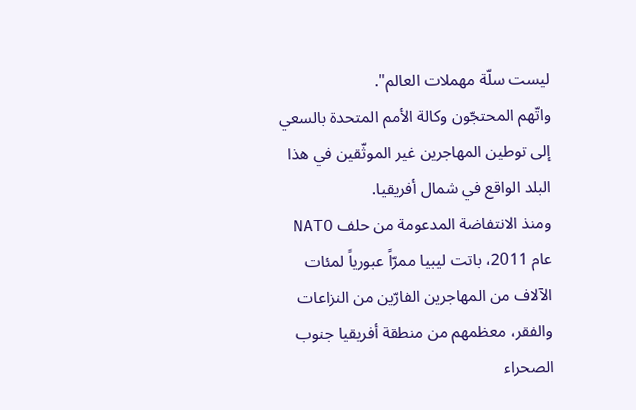ليست سلّة مهملات العالم".
واتّهم المحتجّون وكالة الأمم المتحدة بالسعي إلى توطين المهاجرين غير الموثّقين في هذا البلد الواقع في شمال أفريقيا.
ومنذ الانتفاضة المدعومة من حلف NATO عام 2011، باتت ليبيا ممرّاً عبورياً لمئات الآلاف من المهاجرين الفارّين من النزاعات والفقر، معظمهم من منطقة أفريقيا جنوب الصحراء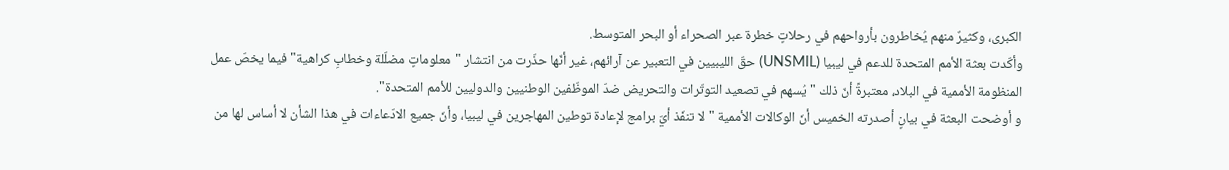الكبرى، وكثيرٌ منهم يُخاطرون بأرواحهم في رحلاتٍ خطرة عبر الصحراء أو البحر المتوسط.
وأكّدت بعثة الأمم المتحدة للدعم في ليبيا (UNSMIL) حقّ الليبيين في التعبير عن آرائهم، غير أنّها حذّرت من انتشار "معلوماتٍ مضلّلة وخطابِ كراهية" فيما يخصّ عمل المنظومة الأممية في البلاد، معتبرةً أنّ ذلك "يُسهم في تصعيد التوتّرات والتحريض ضدّ الموظّفين الوطنيين والدوليين للأمم المتحدة".
و أوضحت البعثة في بيانٍ أصدرته الخميس أنّ الوكالات الأممية "لا تنفّذ أيّ برامج لإعادة توطين المهاجرين في ليبيا، وأنّ جميع الادّعاءات في هذا الشأن لا أساس لها من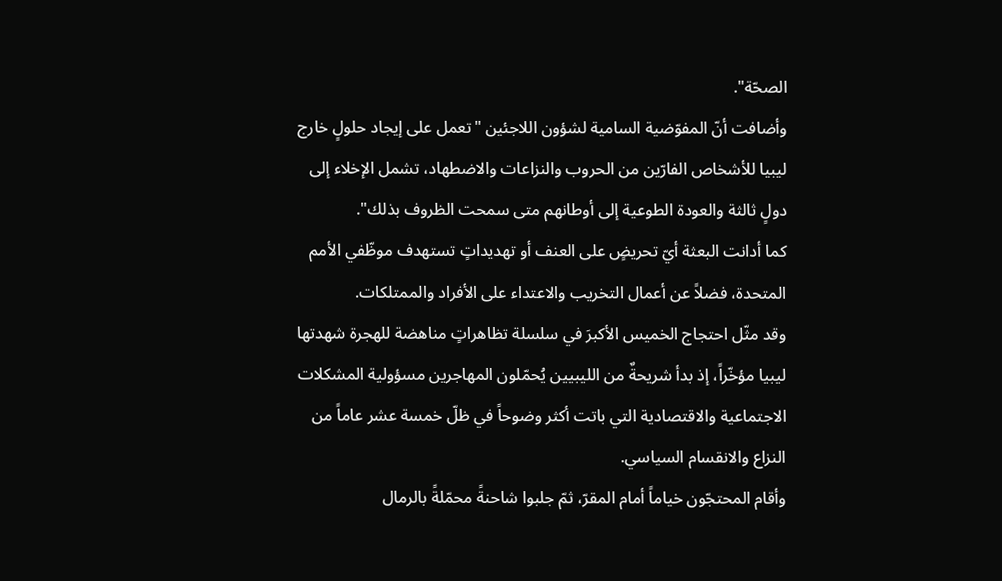الصحّة".
وأضافت أنّ المفوّضية السامية لشؤون اللاجئين "تعمل على إيجاد حلولٍ خارج ليبيا للأشخاص الفارّين من الحروب والنزاعات والاضطهاد، تشمل الإخلاء إلى دولٍ ثالثة والعودة الطوعية إلى أوطانهم متى سمحت الظروف بذلك".
كما أدانت البعثة أيّ تحريضٍ على العنف أو تهديداتٍ تستهدف موظّفي الأمم المتحدة، فضلاً عن أعمال التخريب والاعتداء على الأفراد والممتلكات.
وقد مثّل احتجاج الخميس الأكبرَ في سلسلة تظاهراتٍ مناهضة للهجرة شهدتها ليبيا مؤخّراً، إذ بدأ شريحةٌ من الليبيين يُحمّلون المهاجرين مسؤولية المشكلات الاجتماعية والاقتصادية التي باتت أكثر وضوحاً في ظلّ خمسة عشر عاماً من النزاع والانقسام السياسي.
وأقام المحتجّون خياماً أمام المقرّ، ثمّ جلبوا شاحنةً محمّلةً بالرمال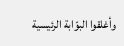وأغلقوا البوّابة الرئيسية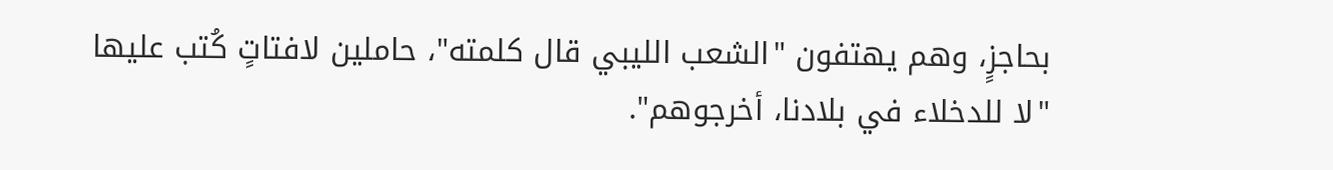بحاجزٍ، وهم يهتفون "الشعب الليبي قال كلمته"، حاملين لافتاتٍ كُتب عليها "لا للدخلاء في بلادنا، أخرجوهم".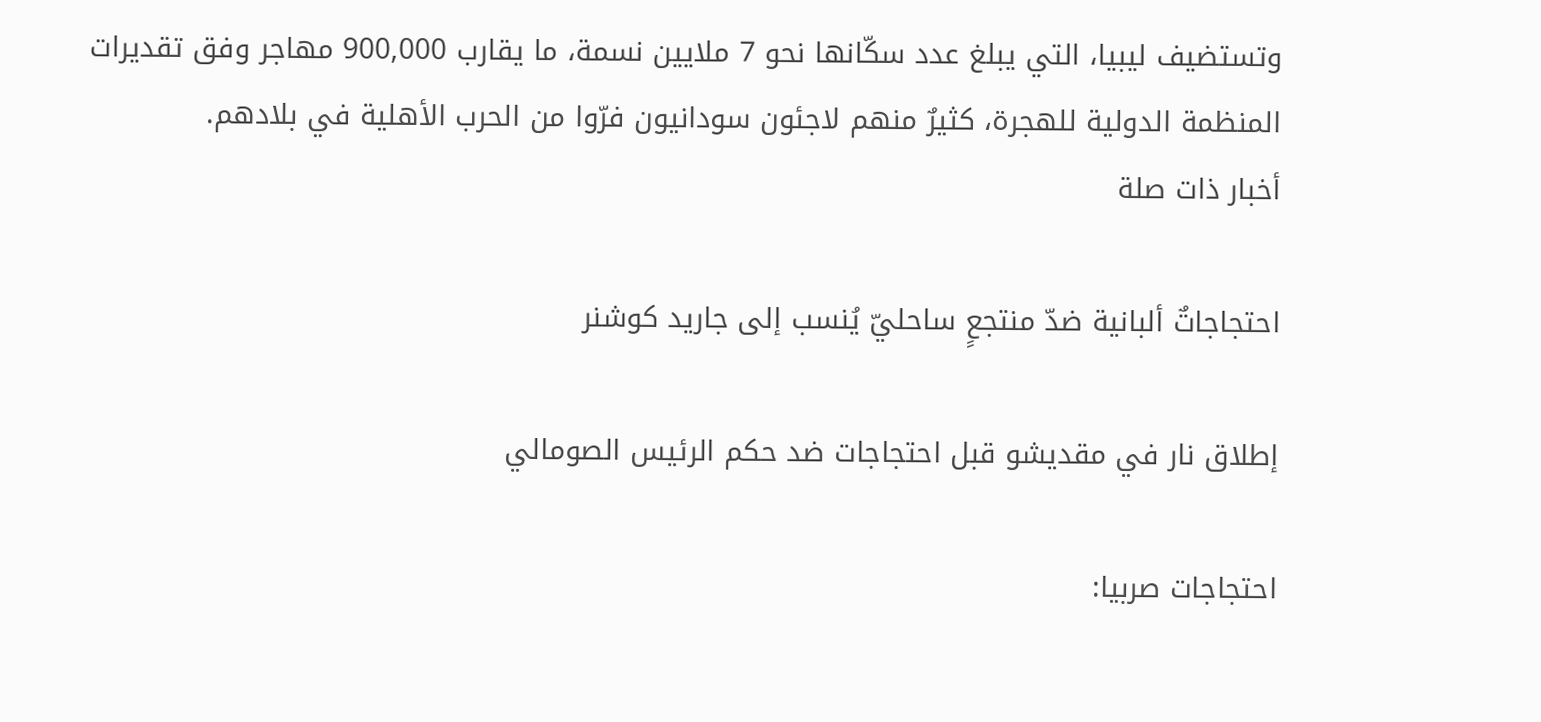وتستضيف ليبيا، التي يبلغ عدد سكّانها نحو 7 ملايين نسمة، ما يقارب 900,000 مهاجر وفق تقديرات المنظمة الدولية للهجرة، كثيرٌ منهم لاجئون سودانيون فرّوا من الحرب الأهلية في بلادهم.
أخبار ذات صلة

احتجاجاتٌ ألبانية ضدّ منتجعٍ ساحليّ يُنسب إلى جاريد كوشنر

إطلاق نار في مقديشو قبل احتجاجات ضد حكم الرئيس الصومالي

احتجاجات صربيا: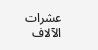عشرات الآلاف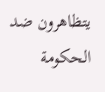يتظاهرون ضد الحكومة